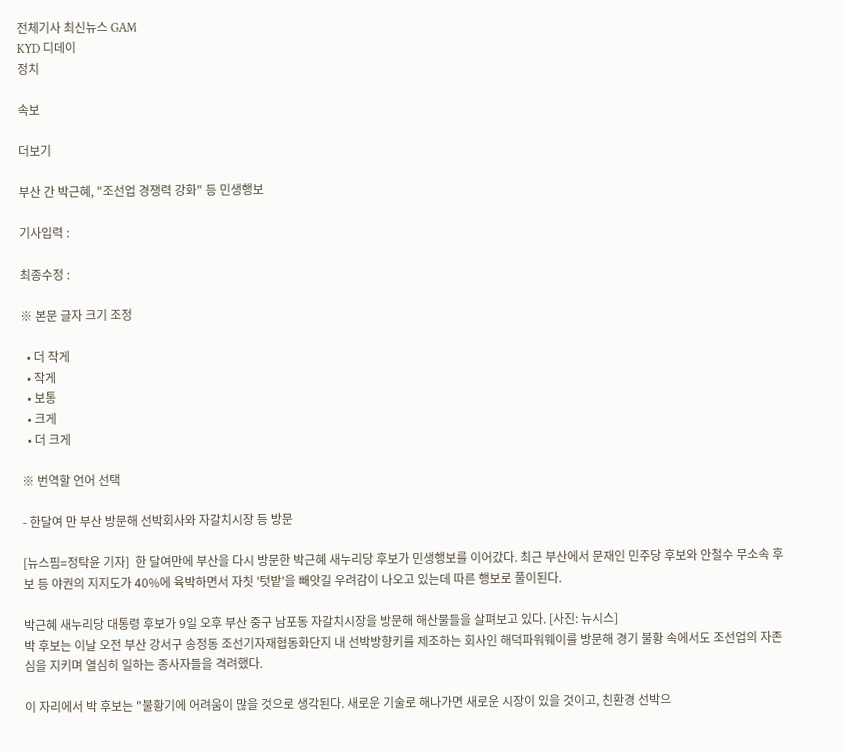전체기사 최신뉴스 GAM
KYD 디데이
정치

속보

더보기

부산 간 박근혜, "조선업 경쟁력 강화" 등 민생행보

기사입력 :

최종수정 :

※ 본문 글자 크기 조정

  • 더 작게
  • 작게
  • 보통
  • 크게
  • 더 크게

※ 번역할 언어 선택

- 한달여 만 부산 방문해 선박회사와 자갈치시장 등 방문

[뉴스핌=정탁윤 기자]  한 달여만에 부산을 다시 방문한 박근혜 새누리당 후보가 민생행보를 이어갔다. 최근 부산에서 문재인 민주당 후보와 안철수 무소속 후보 등 야권의 지지도가 40%에 육박하면서 자칫 '텃밭'을 빼앗길 우려감이 나오고 있는데 따른 행보로 풀이된다.

박근혜 새누리당 대통령 후보가 9일 오후 부산 중구 남포동 자갈치시장을 방문해 해산물들을 살펴보고 있다. [사진: 뉴시스]
박 후보는 이날 오전 부산 강서구 송정동 조선기자재협동화단지 내 선박방향키를 제조하는 회사인 해덕파워웨이를 방문해 경기 불황 속에서도 조선업의 자존심을 지키며 열심히 일하는 종사자들을 격려했다.

이 자리에서 박 후보는 "불황기에 어려움이 많을 것으로 생각된다. 새로운 기술로 해나가면 새로운 시장이 있을 것이고, 친환경 선박으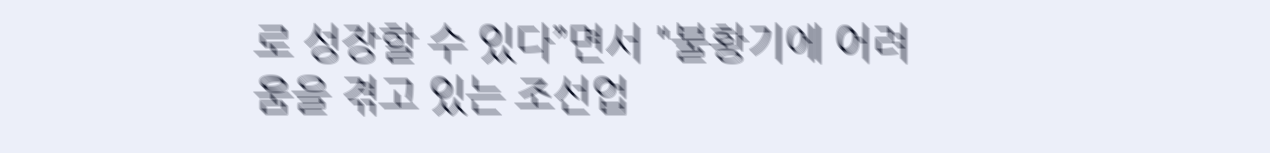로 성장할 수 있다”면서 "불황기에 어려움을 겪고 있는 조선업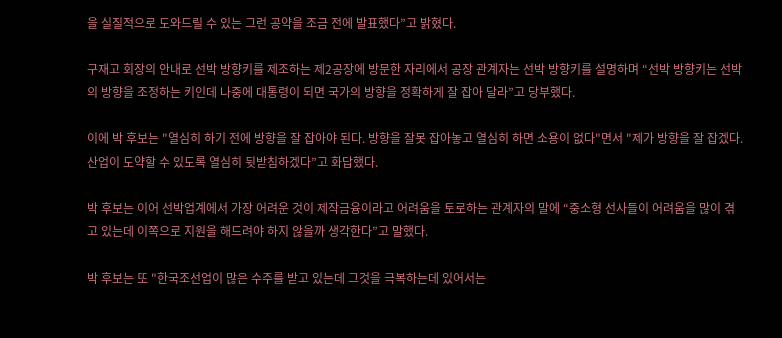을 실질적으로 도와드릴 수 있는 그런 공약을 조금 전에 발표했다”고 밝혔다.

구재고 회장의 안내로 선박 방향키를 제조하는 제2공장에 방문한 자리에서 공장 관계자는 선박 방향키를 설명하며 “선박 방향키는 선박의 방향을 조정하는 키인데 나중에 대통령이 되면 국가의 방향을 정확하게 잘 잡아 달라”고 당부했다.

이에 박 후보는 "열심히 하기 전에 방향을 잘 잡아야 된다. 방향을 잘못 잡아놓고 열심히 하면 소용이 없다"면서 "제가 방향을 잘 잡겠다. 산업이 도약할 수 있도록 열심히 뒷받침하겠다”고 화답했다.

박 후보는 이어 선박업계에서 가장 어려운 것이 제작금융이라고 어려움을 토로하는 관계자의 말에 “중소형 선사들이 어려움을 많이 겪고 있는데 이쪽으로 지원을 해드려야 하지 않을까 생각한다”고 말했다.

박 후보는 또 "한국조선업이 많은 수주를 받고 있는데 그것을 극복하는데 있어서는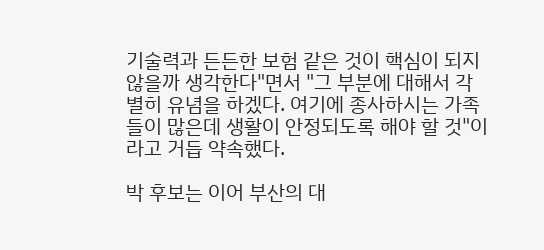기술력과 든든한 보험 같은 것이 핵심이 되지 않을까 생각한다"면서 "그 부분에 대해서 각별히 유념을 하겠다. 여기에 종사하시는 가족들이 많은데 생활이 안정되도록 해야 할 것"이라고 거듭 약속했다.

박 후보는 이어 부산의 대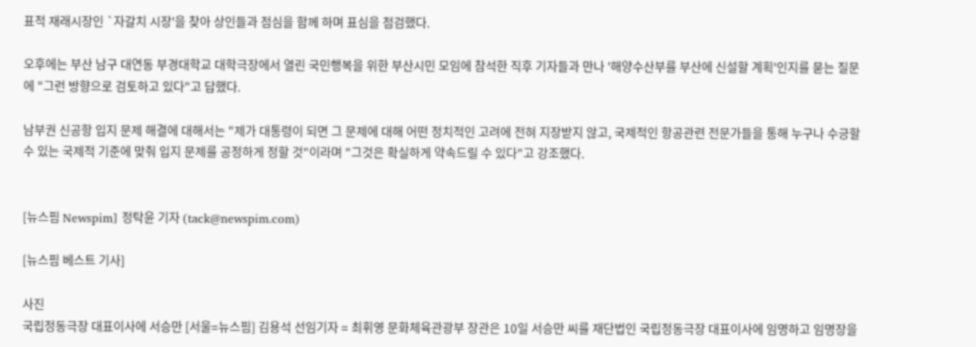표적 재래시장인 `자갈치 시장'을 찾아 상인들과 점심을 함께 하며 표심을 점검했다.

오후에는 부산 남구 대연동 부경대학교 대학극장에서 열린 국민행복을 위한 부산시민 모임에 참석한 직후 기자들과 만나 '해양수산부를 부산에 신설할 계획'인지를 묻는 질문에 "그런 방향으로 검토하고 있다"고 답했다.

남부권 신공항 입지 문제 해결에 대해서는 "제가 대통령이 되면 그 문제에 대해 어떤 정치적인 고려에 전혀 지장받지 않고, 국제적인 항공관련 전문가들을 통해 누구나 수긍할 수 있는 국제적 기준에 맞춰 입지 문제를 공정하게 정할 것"이라며 "그것은 확실하게 약속드릴 수 있다"고 강조했다.


[뉴스핌 Newspim] 정탁윤 기자 (tack@newspim.com)

[뉴스핌 베스트 기사]

사진
국립정동극장 대표이사에 서승만 [서울=뉴스핌] 김용석 선임기자 = 최휘영 문화체육관광부 장관은 10일 서승만 씨를 재단법인 국립정동극장 대표이사에 임명하고 임명장을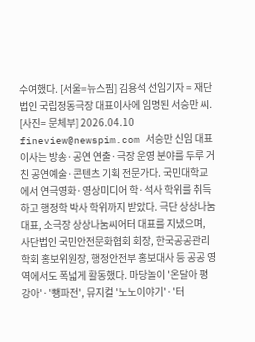수여했다. [서울=뉴스핌] 김용석 선임기자 = 재단법인 국립정동극장 대표이사에 임명된 서승만 씨. [사진= 문체부] 2026.04.10 fineview@newspim.com 서승만 신임 대표이사는 방송·공연 연출·극장 운영 분야를 두루 거친 공연예술·콘텐츠 기획 전문가다. 국민대학교에서 연극영화·영상미디어 학·석사 학위를 취득하고 행정학 박사 학위까지 받았다. 극단 상상나눔 대표, 소극장 상상나눔씨어터 대표를 지냈으며, 사단법인 국민안전문화협회 회장, 한국공공관리학회 홍보위원장, 행정안전부 홍보대사 등 공공 영역에서도 폭넓게 활동했다. 마당놀이 '온달아 평강아'·'뺑파전', 뮤지컬 '노노이야기'·'터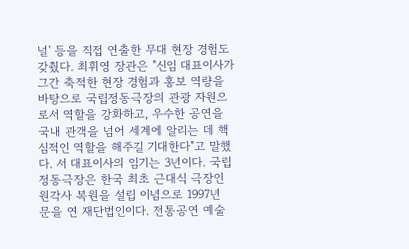널' 등을 직접 연출한 무대 현장 경험도 갖췄다. 최휘영 장관은 "신임 대표이사가 그간 축적한 현장 경험과 홍보 역량을 바탕으로 국립정동극장의 관광 자원으로서 역할을 강화하고, 우수한 공연을 국내 관객을 넘어 세계에 알리는 데 핵심적인 역할을 해주길 기대한다"고 말했다. 서 대표이사의 임기는 3년이다. 국립정동극장은 한국 최초 근대식 극장인 원각사 복원을 설립 이념으로 1997년 문을 연 재단법인이다. 전통공연 예술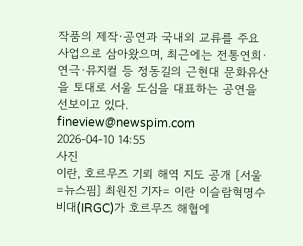작품의 제작·공연과 국내외 교류를 주요 사업으로 삼아왔으며, 최근에는 전통연희·연극·뮤지컬 등 정동길의 근현대 문화유산을 토대로 서울 도심을 대표하는 공연을 선보이고 있다. fineview@newspim.com 2026-04-10 14:55
사진
이란, 호르무즈 기뢰 해역 지도 공개 [서울=뉴스핌] 최원진 기자= 이란 이슬람혁명수비대(IRGC)가 호르무즈 해협에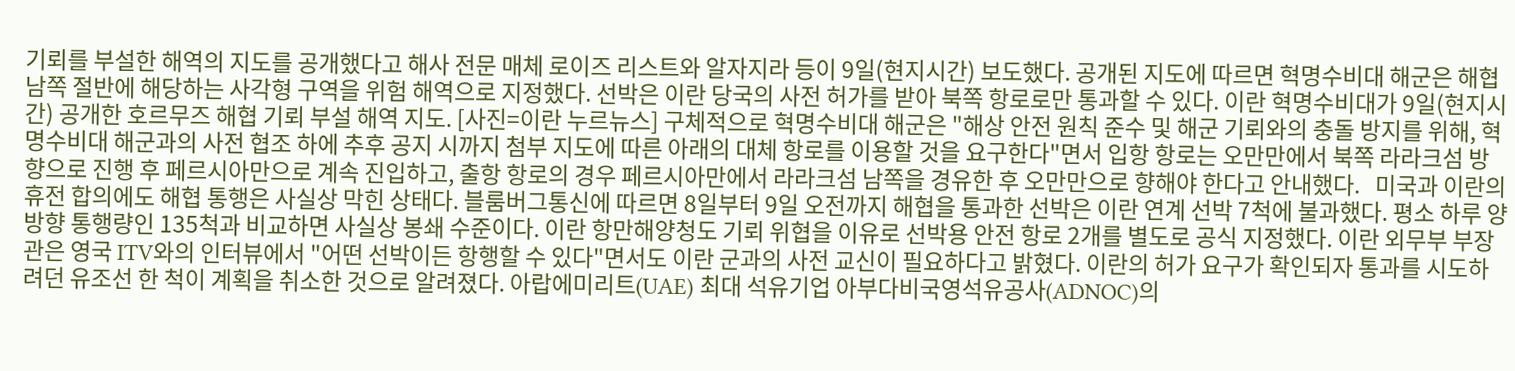기뢰를 부설한 해역의 지도를 공개했다고 해사 전문 매체 로이즈 리스트와 알자지라 등이 9일(현지시간) 보도했다. 공개된 지도에 따르면 혁명수비대 해군은 해협 남쪽 절반에 해당하는 사각형 구역을 위험 해역으로 지정했다. 선박은 이란 당국의 사전 허가를 받아 북쪽 항로로만 통과할 수 있다. 이란 혁명수비대가 9일(현지시간) 공개한 호르무즈 해협 기뢰 부설 해역 지도. [사진=이란 누르뉴스] 구체적으로 혁명수비대 해군은 "해상 안전 원칙 준수 및 해군 기뢰와의 충돌 방지를 위해, 혁명수비대 해군과의 사전 협조 하에 추후 공지 시까지 첨부 지도에 따른 아래의 대체 항로를 이용할 것을 요구한다"면서 입항 항로는 오만만에서 북쪽 라라크섬 방향으로 진행 후 페르시아만으로 계속 진입하고, 출항 항로의 경우 페르시아만에서 라라크섬 남쪽을 경유한 후 오만만으로 향해야 한다고 안내했다.   미국과 이란의 휴전 합의에도 해협 통행은 사실상 막힌 상태다. 블룸버그통신에 따르면 8일부터 9일 오전까지 해협을 통과한 선박은 이란 연계 선박 7척에 불과했다. 평소 하루 양방향 통행량인 135척과 비교하면 사실상 봉쇄 수준이다. 이란 항만해양청도 기뢰 위협을 이유로 선박용 안전 항로 2개를 별도로 공식 지정했다. 이란 외무부 부장관은 영국 ITV와의 인터뷰에서 "어떤 선박이든 항행할 수 있다"면서도 이란 군과의 사전 교신이 필요하다고 밝혔다. 이란의 허가 요구가 확인되자 통과를 시도하려던 유조선 한 척이 계획을 취소한 것으로 알려졌다. 아랍에미리트(UAE) 최대 석유기업 아부다비국영석유공사(ADNOC)의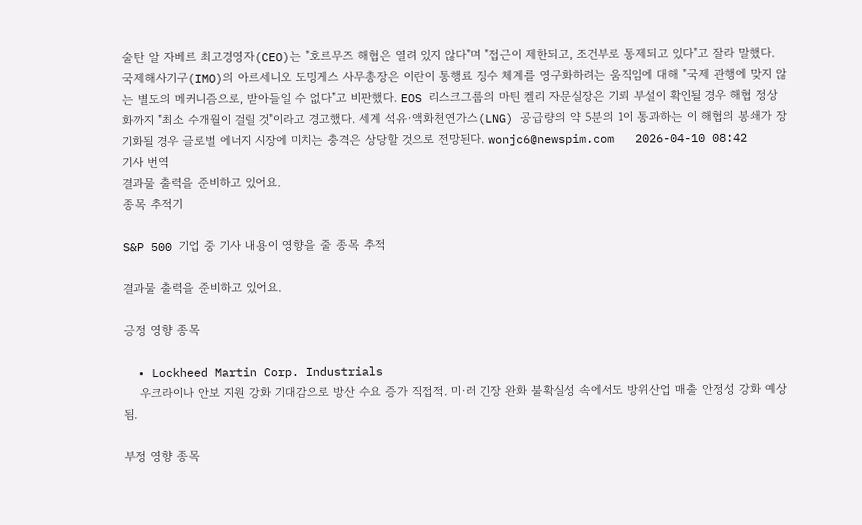술탄 알 자베르 최고경영자(CEO)는 "호르무즈 해협은 열려 있지 않다"며 "접근이 제한되고, 조건부로 통제되고 있다"고 잘라 말했다. 국제해사기구(IMO)의 아르세니오 도밍게스 사무총장은 이란이 통행료 징수 체계를 영구화하려는 움직임에 대해 "국제 관행에 맞지 않는 별도의 메커니즘으로, 받아들일 수 없다"고 비판했다. EOS 리스크그룹의 마틴 켈리 자문실장은 기뢰 부설이 확인될 경우 해협 정상화까지 "최소 수개월이 걸릴 것"이라고 경고했다. 세계 석유·액화천연가스(LNG) 공급량의 약 5분의 1이 통과하는 이 해협의 봉쇄가 장기화될 경우 글로벌 에너지 시장에 미치는 충격은 상당할 것으로 전망된다. wonjc6@newspim.com   2026-04-10 08:42
기사 번역
결과물 출력을 준비하고 있어요.
종목 추적기

S&P 500 기업 중 기사 내용이 영향을 줄 종목 추적

결과물 출력을 준비하고 있어요.

긍정 영향 종목

  • Lockheed Martin Corp. Industrials
    우크라이나 안보 지원 강화 기대감으로 방산 수요 증가 직접적. 미·러 긴장 완화 불확실성 속에서도 방위산업 매출 안정성 강화 예상됨.

부정 영향 종목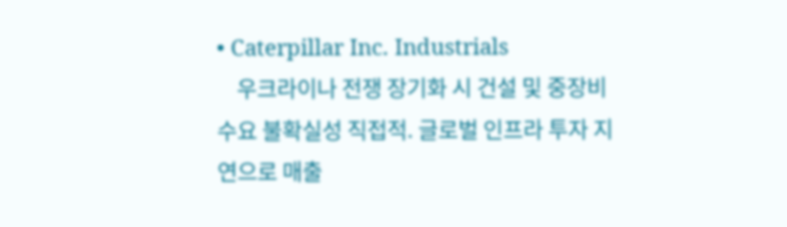• Caterpillar Inc. Industrials
    우크라이나 전쟁 장기화 시 건설 및 중장비 수요 불확실성 직접적. 글로벌 인프라 투자 지연으로 매출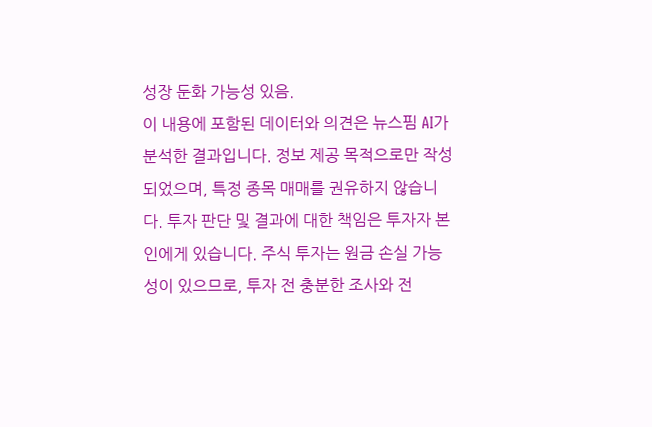성장 둔화 가능성 있음.
이 내용에 포함된 데이터와 의견은 뉴스핌 AI가 분석한 결과입니다. 정보 제공 목적으로만 작성되었으며, 특정 종목 매매를 권유하지 않습니다. 투자 판단 및 결과에 대한 책임은 투자자 본인에게 있습니다. 주식 투자는 원금 손실 가능성이 있으므로, 투자 전 충분한 조사와 전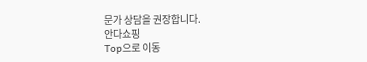문가 상담을 권장합니다.
안다쇼핑
Top으로 이동